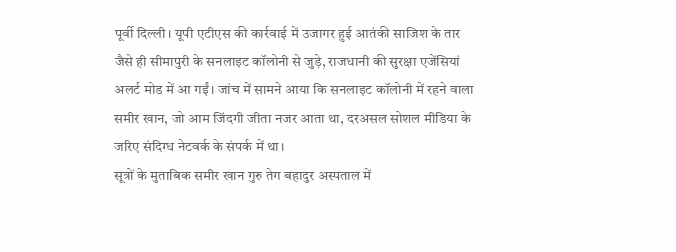पूर्वी दिल्ली। यूपी एटीएस की कार्रवाई में उजागर हुई आतंकी साजिश के तार जैसे ही सीमापुरी के सनलाइट कॉलोनी से जुड़े, राजधानी की सुरक्षा एजेंसियां अलर्ट मोड में आ गईं। जांच में सामने आया कि सनलाइट कॉलोनी में रहने वाला समीर खान, जो आम जिंदगी जीता नजर आता था, दरअसल सोशल मीडिया के जरिए संदिग्ध नेटवर्क के संपर्क में था।
सूत्रों के मुताबिक समीर खान गुरु तेग बहादुर अस्पताल में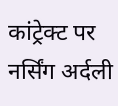कांट्रेक्ट पर नर्सिंग अर्दली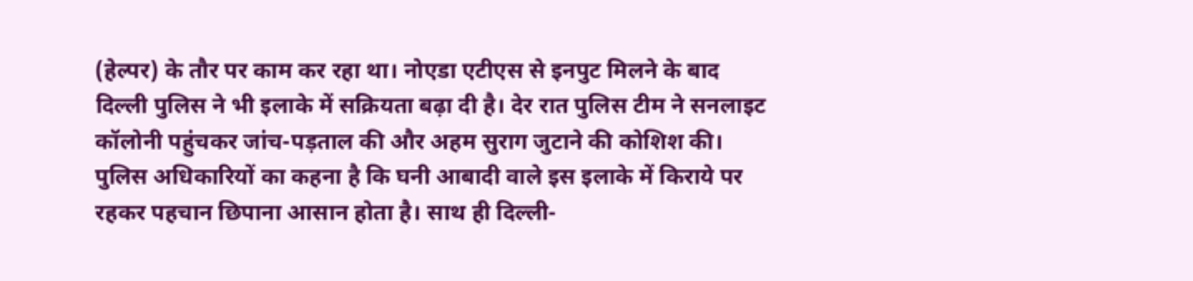(हेल्पर) के तौर पर काम कर रहा था। नोएडा एटीएस से इनपुट मिलने के बाद दिल्ली पुलिस ने भी इलाके में सक्रियता बढ़ा दी है। देर रात पुलिस टीम ने सनलाइट कॉलोनी पहुंचकर जांच-पड़ताल की और अहम सुराग जुटाने की कोशिश की।
पुलिस अधिकारियों का कहना है कि घनी आबादी वाले इस इलाके में किराये पर रहकर पहचान छिपाना आसान होता है। साथ ही दिल्ली-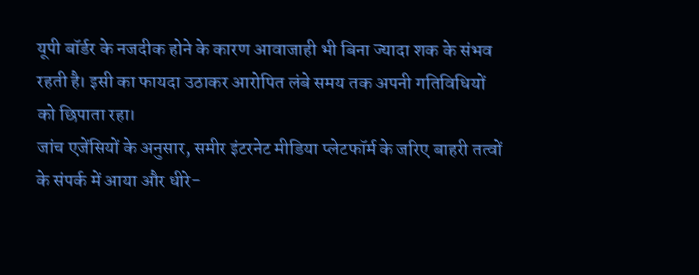यूपी बॉर्डर के नजदीक होने के कारण आवाजाही भी बिना ज्यादा शक के संभव रहती है। इसी का फायदा उठाकर आरोपित लंबे समय तक अपनी गतिविधियों को छिपाता रहा।
जांच एजेंसियों के अनुसार, समीर इंटरनेट मीडिया प्लेटफॉर्म के जरिए बाहरी तत्वों के संपर्क में आया और धीरे-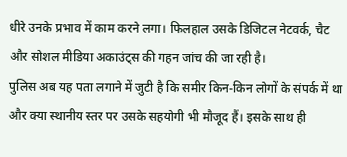धीरे उनके प्रभाव में काम करने लगा। फिलहाल उसके डिजिटल नेटवर्क, चैट और सोशल मीडिया अकाउंट्स की गहन जांच की जा रही है।
पुलिस अब यह पता लगाने में जुटी है कि समीर किन-किन लोगों के संपर्क में था और क्या स्थानीय स्तर पर उसके सहयोगी भी मौजूद हैं। इसके साथ ही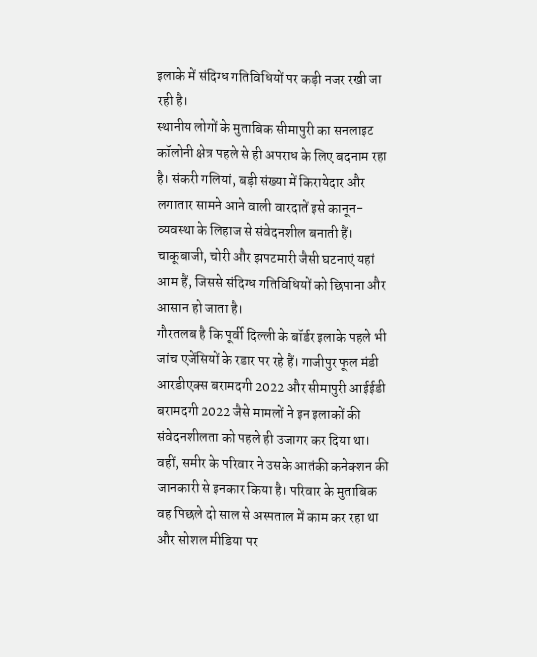इलाके में संदिग्ध गतिविधियों पर कड़ी नजर रखी जा रही है।
स्थानीय लोगों के मुताबिक सीमापुरी का सनलाइट कॉलोनी क्षेत्र पहले से ही अपराध के लिए बदनाम रहा है। संकरी गलियां, बड़ी संख्या में किरायेदार और लगातार सामने आने वाली वारदातें इसे कानून-व्यवस्था के लिहाज से संवेदनशील बनाती हैं। चाकूबाजी, चोरी और झपटमारी जैसी घटनाएं यहां आम हैं, जिससे संदिग्ध गतिविधियों को छिपाना और आसान हो जाता है।
गौरतलब है कि पूर्वी दिल्ली के बॉर्डर इलाके पहले भी जांच एजेंसियों के रडार पर रहे हैं। गाजीपुर फूल मंडी आरडीएक्स बरामदगी 2022 और सीमापुरी आईईडी बरामदगी 2022 जैसे मामलों ने इन इलाकों की संवेदनशीलता को पहले ही उजागर कर दिया था।
वहीं, समीर के परिवार ने उसके आतंकी कनेक्शन की जानकारी से इनकार किया है। परिवार के मुताबिक वह पिछले दो साल से अस्पताल में काम कर रहा था और सोशल मीडिया पर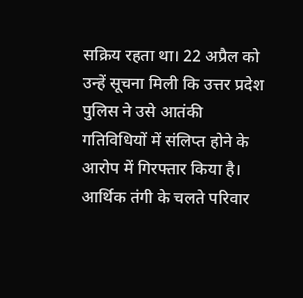सक्रिय रहता था। 22 अप्रैल को उन्हें सूचना मिली कि उत्तर प्रदेश पुलिस ने उसे आतंकी गतिविधियों में संलिप्त होने के आरोप में गिरफ्तार किया है। आर्थिक तंगी के चलते परिवार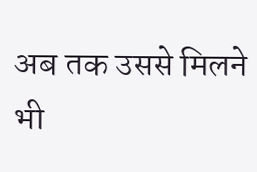अब तक उससे मिलने भी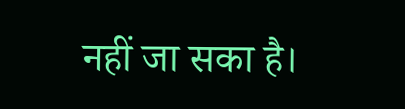नहीं जा सका है।